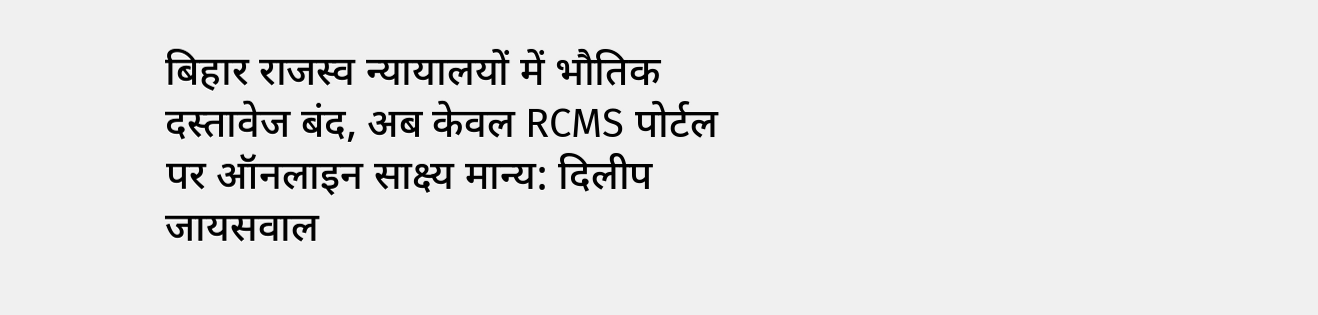बिहार राजस्व न्यायालयों में भौतिक दस्तावेज बंद, अब केवल RCMS पोर्टल पर ऑनलाइन साक्ष्य मान्य: दिलीप जायसवाल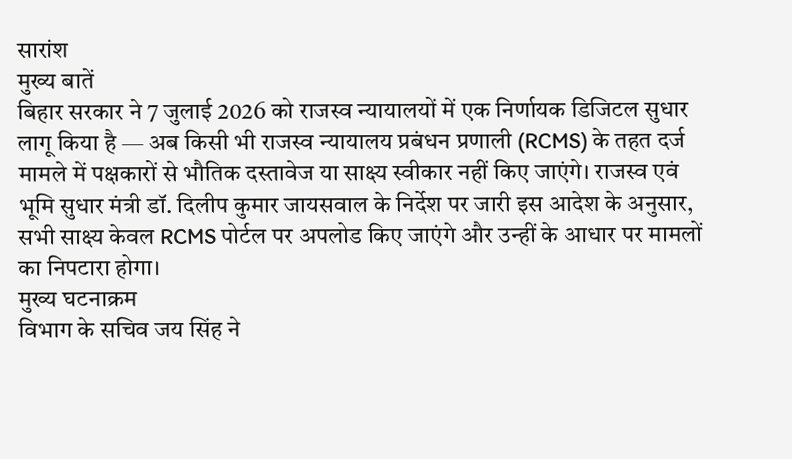सारांश
मुख्य बातें
बिहार सरकार ने 7 जुलाई 2026 को राजस्व न्यायालयों में एक निर्णायक डिजिटल सुधार लागू किया है — अब किसी भी राजस्व न्यायालय प्रबंधन प्रणाली (RCMS) के तहत दर्ज मामले में पक्षकारों से भौतिक दस्तावेज या साक्ष्य स्वीकार नहीं किए जाएंगे। राजस्व एवं भूमि सुधार मंत्री डॉ. दिलीप कुमार जायसवाल के निर्देश पर जारी इस आदेश के अनुसार, सभी साक्ष्य केवल RCMS पोर्टल पर अपलोड किए जाएंगे और उन्हीं के आधार पर मामलों का निपटारा होगा।
मुख्य घटनाक्रम
विभाग के सचिव जय सिंह ने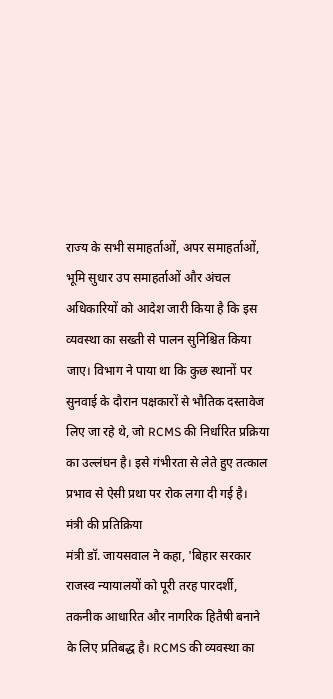राज्य के सभी समाहर्ताओं, अपर समाहर्ताओं, भूमि सुधार उप समाहर्ताओं और अंचल अधिकारियों को आदेश जारी किया है कि इस व्यवस्था का सख्ती से पालन सुनिश्चित किया जाए। विभाग ने पाया था कि कुछ स्थानों पर सुनवाई के दौरान पक्षकारों से भौतिक दस्तावेज लिए जा रहे थे, जो RCMS की निर्धारित प्रक्रिया का उल्लंघन है। इसे गंभीरता से लेते हुए तत्काल प्रभाव से ऐसी प्रथा पर रोक लगा दी गई है।
मंत्री की प्रतिक्रिया
मंत्री डॉ. जायसवाल ने कहा, 'बिहार सरकार राजस्व न्यायालयों को पूरी तरह पारदर्शी, तकनीक आधारित और नागरिक हितैषी बनाने के लिए प्रतिबद्ध है। RCMS की व्यवस्था का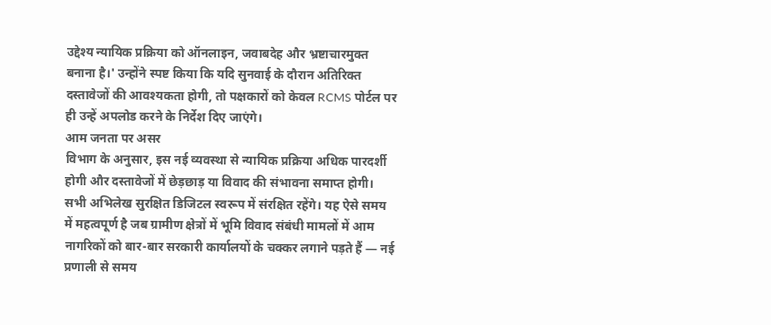उद्देश्य न्यायिक प्रक्रिया को ऑनलाइन, जवाबदेह और भ्रष्टाचारमुक्त बनाना है।' उन्होंने स्पष्ट किया कि यदि सुनवाई के दौरान अतिरिक्त दस्तावेजों की आवश्यकता होगी, तो पक्षकारों को केवल RCMS पोर्टल पर ही उन्हें अपलोड करने के निर्देश दिए जाएंगे।
आम जनता पर असर
विभाग के अनुसार, इस नई व्यवस्था से न्यायिक प्रक्रिया अधिक पारदर्शी होगी और दस्तावेजों में छेड़छाड़ या विवाद की संभावना समाप्त होगी। सभी अभिलेख सुरक्षित डिजिटल स्वरूप में संरक्षित रहेंगे। यह ऐसे समय में महत्वपूर्ण है जब ग्रामीण क्षेत्रों में भूमि विवाद संबंधी मामलों में आम नागरिकों को बार-बार सरकारी कार्यालयों के चक्कर लगाने पड़ते हैं — नई प्रणाली से समय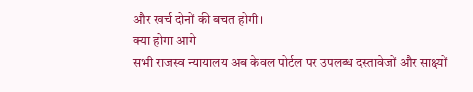और खर्च दोनों की बचत होगी।
क्या होगा आगे
सभी राजस्व न्यायालय अब केवल पोर्टल पर उपलब्ध दस्तावेजों और साक्ष्यों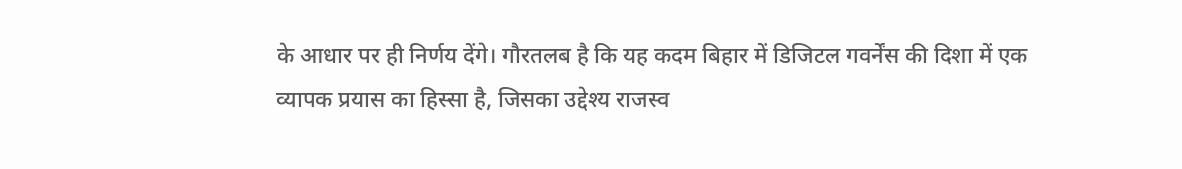के आधार पर ही निर्णय देंगे। गौरतलब है कि यह कदम बिहार में डिजिटल गवर्नेंस की दिशा में एक व्यापक प्रयास का हिस्सा है, जिसका उद्देश्य राजस्व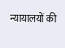न्यायालयों की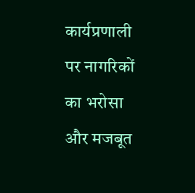कार्यप्रणाली पर नागरिकों का भरोसा और मजबूत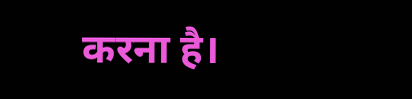करना है।